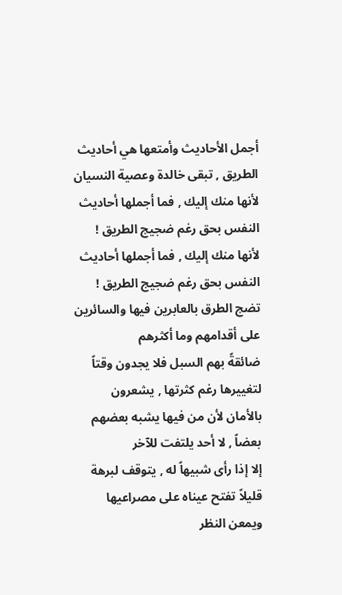أجمل الأحاديث وأمتعها هي أحاديث الطريق , تبقى خالدة وعصية النسيان
لأنها منك إليك , فما أجملها أحاديث النفس بحق رغم ضجيج الطريق !
لأنها منك إليك , فما أجملها أحاديث النفس بحق رغم ضجيج الطريق !
تضج الطرق بالعابرين فيها والسائرين على أقدامهم وما أكثرهم
ضائقةً بهم السبل فلا يجدون وقتاً لتغييرها رغم كثرتها , يشعرون
بالأمان لأن من فيها يشبه بعضهم بعضاً , لا أحد يلتفت للآخر
إلا إذا رأى شبيهاً له , يتوقف لبرهة قليلاً تفتح عيناه على مصراعيها
ويمعن النظر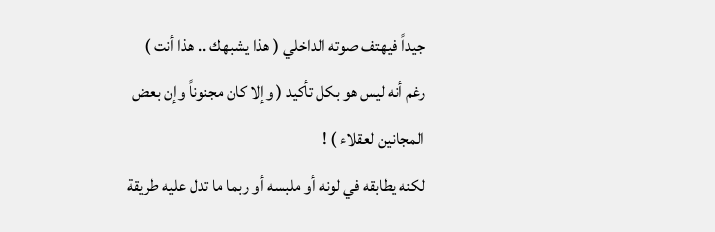جيداً فيهتف صوته الداخلي ( هذا يشبهك .. هذا أنت )
رغم أنه ليس هو بكل تأكيد ( وإلا كان مجنوناً وإن بعض المجانين لعقلاء ) !
لكنه يطابقه في لونه أو ملبسه أو ربما ما تدل عليه طريقة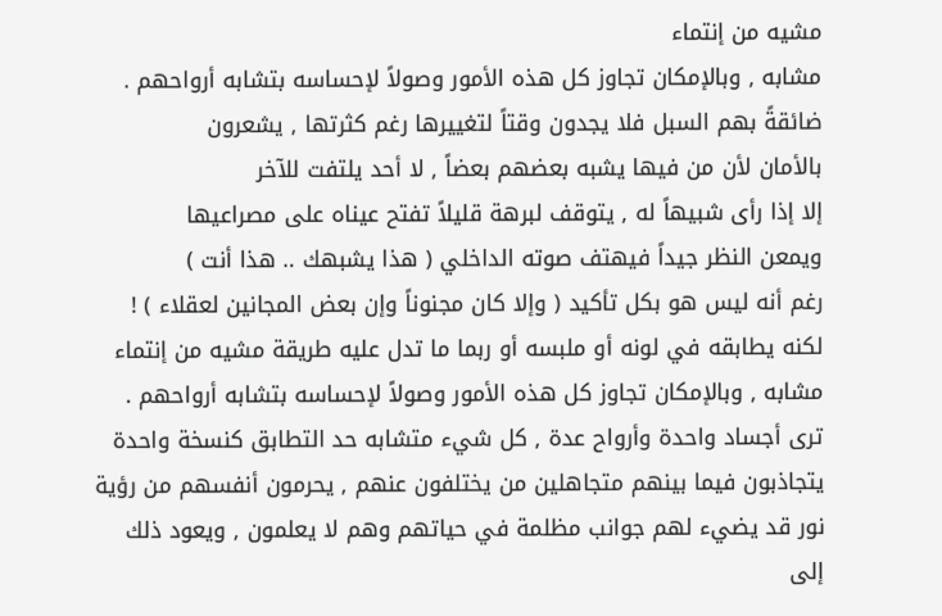مشيه من إنتماء
مشابه , وبالإمكان تجاوز كل هذه الأمور وصولاً لإحساسه بتشابه أرواحهم .
ضائقةً بهم السبل فلا يجدون وقتاً لتغييرها رغم كثرتها , يشعرون
بالأمان لأن من فيها يشبه بعضهم بعضاً , لا أحد يلتفت للآخر
إلا إذا رأى شبيهاً له , يتوقف لبرهة قليلاً تفتح عيناه على مصراعيها
ويمعن النظر جيداً فيهتف صوته الداخلي ( هذا يشبهك .. هذا أنت )
رغم أنه ليس هو بكل تأكيد ( وإلا كان مجنوناً وإن بعض المجانين لعقلاء ) !
لكنه يطابقه في لونه أو ملبسه أو ربما ما تدل عليه طريقة مشيه من إنتماء
مشابه , وبالإمكان تجاوز كل هذه الأمور وصولاً لإحساسه بتشابه أرواحهم .
ترى أجساد واحدة وأرواح عدة , كل شيء متشابه حد التطابق كنسخة واحدة
يتجاذبون فيما بينهم متجاهلين من يختلفون عنهم , يحرمون أنفسهم من رؤية
نور قد يضيء لهم جوانب مظلمة في حياتهم وهم لا يعلمون , ويعود ذلك
إلى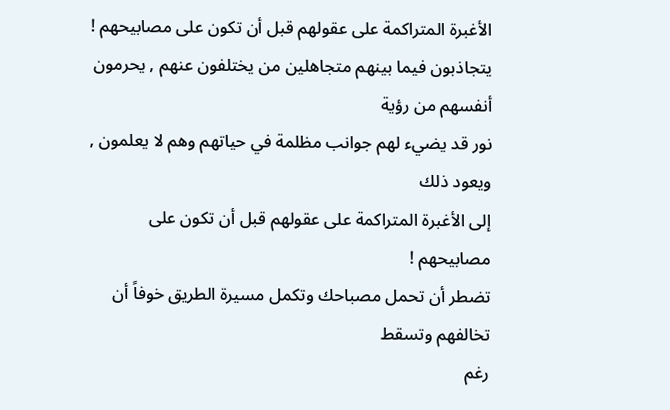الأغبرة المتراكمة على عقولهم قبل أن تكون على مصابيحهم !
يتجاذبون فيما بينهم متجاهلين من يختلفون عنهم , يحرمون أنفسهم من رؤية
نور قد يضيء لهم جوانب مظلمة في حياتهم وهم لا يعلمون , ويعود ذلك
إلى الأغبرة المتراكمة على عقولهم قبل أن تكون على مصابيحهم !
تضطر أن تحمل مصباحك وتكمل مسيرة الطريق خوفاً أن تخالفهم وتسقط
رغم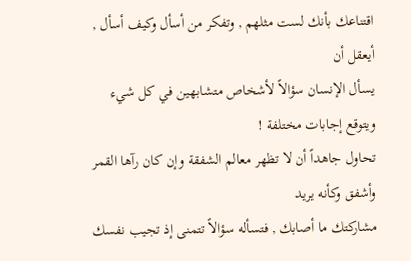اقتناعك بأنك لست مثلهم , وتفكر من أسأل وكيف أسأل , أيعقل أن
يسأل الإنسان سؤالاً لأشخاص متشابهين في كل شيء ويتوقع إجابات مختلفة !
تحاول جاهداً أن لا تظهر معالم الشفقة وإن كان رآها القمر وأشفق وكأنه يريد
مشاركتك ما أصابك , فتسأله سؤالاً تتمنى إذ تجيب نفسك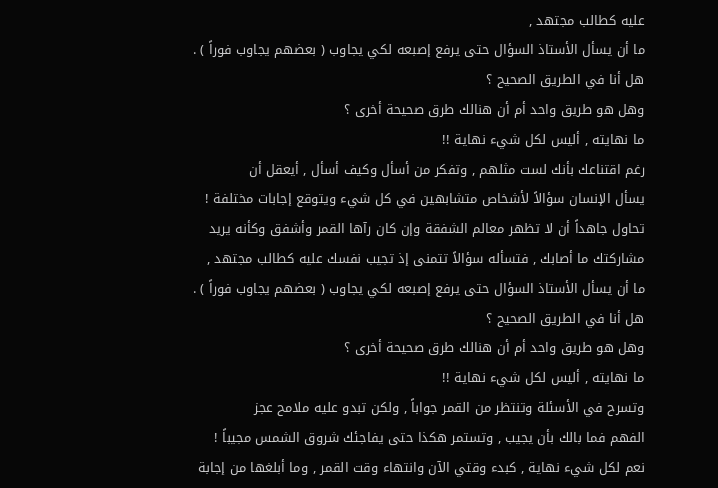عليه كطالب مجتهد ,
ما أن يسأل الأستاذ السؤال حتى يرفع إصبعه لكي يجاوب ( بعضهم يجاوب فوراً ) .
هل أنا في الطريق الصحيح ؟
وهل هو طريق واحد أم أن هنالك طرق صحيحة أخرى ؟
ما نهايته , أليس لكل شيء نهاية !!
رغم اقتناعك بأنك لست مثلهم , وتفكر من أسأل وكيف أسأل , أيعقل أن
يسأل الإنسان سؤالاً لأشخاص متشابهين في كل شيء ويتوقع إجابات مختلفة !
تحاول جاهداً أن لا تظهر معالم الشفقة وإن كان رآها القمر وأشفق وكأنه يريد
مشاركتك ما أصابك , فتسأله سؤالاً تتمنى إذ تجيب نفسك عليه كطالب مجتهد ,
ما أن يسأل الأستاذ السؤال حتى يرفع إصبعه لكي يجاوب ( بعضهم يجاوب فوراً ) .
هل أنا في الطريق الصحيح ؟
وهل هو طريق واحد أم أن هنالك طرق صحيحة أخرى ؟
ما نهايته , أليس لكل شيء نهاية !!
وتسرح في الأسئلة وتنتظر من القمر جواباً , ولكن تبدو عليه ملامح عجز
الفهم فما بالك بأن يجيب , وتستمر هكذا حتى يفاجئك شروق الشمس مجيباً !
نعم لكل شيء نهاية , كبدء وقتي الآن وانتهاء وقت القمر , وما أبلغها من إجابة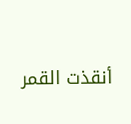أنقذت القمر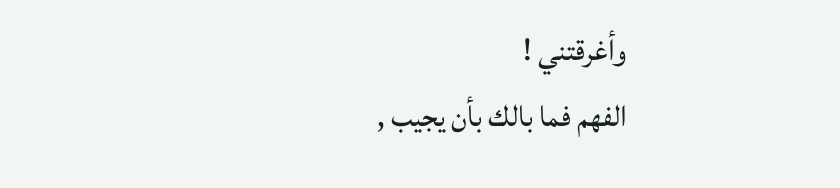وأغرقتني !
الفهم فما بالك بأن يجيب ,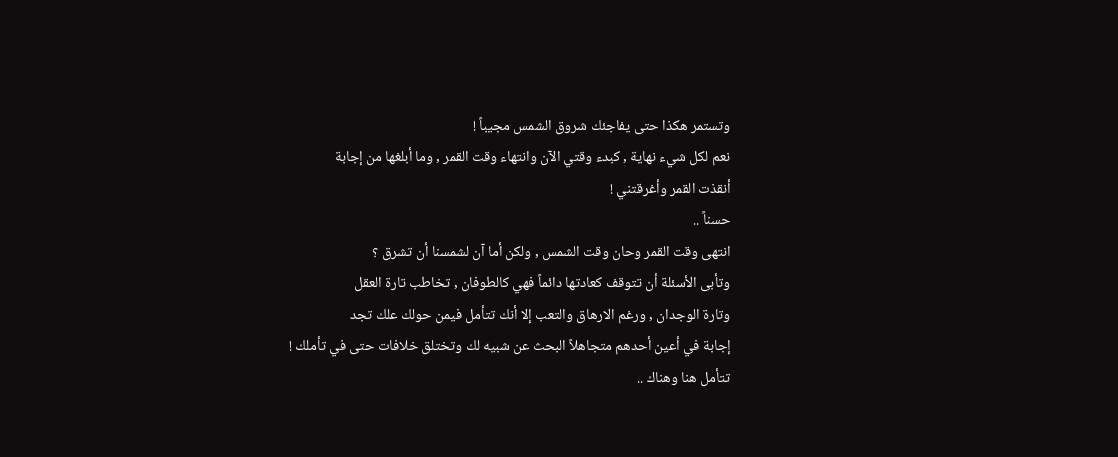وتستمر هكذا حتى يفاجئك شروق الشمس مجيباً !
نعم لكل شيء نهاية , كبدء وقتي الآن وانتهاء وقت القمر , وما أبلغها من إجابة
أنقذت القمر وأغرقتني !
حسناً ..
انتهى وقت القمر وحان وقت الشمس , ولكن أما آن لشمسنا أن تشرق ؟
وتأبى الأسئلة أن تتوقف كعادتها دائماً فهي كالطوفان , تخاطب تارة العقل
وتارة الوجدان , ورغم الارهاق والتعب إلا أنك تتأمل فيمن حولك علك تجد
إجابة في أعين أحدهم متجاهلاً البحث عن شبيه لك وتختلق خلافات حتى في تأملك !
تتأمل هنا وهناك ..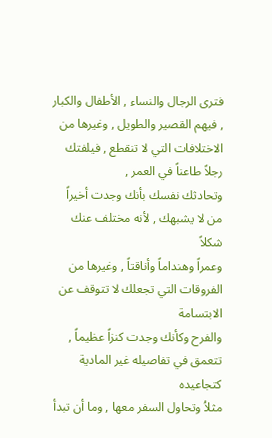فترى الرجال والنساء , الأطفال والكبار , فيهم القصير والطويل , وغيرها من
الاختلافات التي لا تنقطع , فيلفتك رجلاً طاعناً في العمر ,
وتحادثك نفسك بأنك وجدت أخيراً من لا يشبهك , لأنه مختلف عنك شكلاً
وعمراً وهنداماً وأناقتاً , وغيرها من الفروقات التي تجعلك لا تتوقف عن الابتسامة
والفرح وكأنك وجدت كنزاً عظيماً , تتعمق في تفاصيله غير المادية كتجاعيده
مثلاُ وتحاول السفر معها , وما أن تبدأ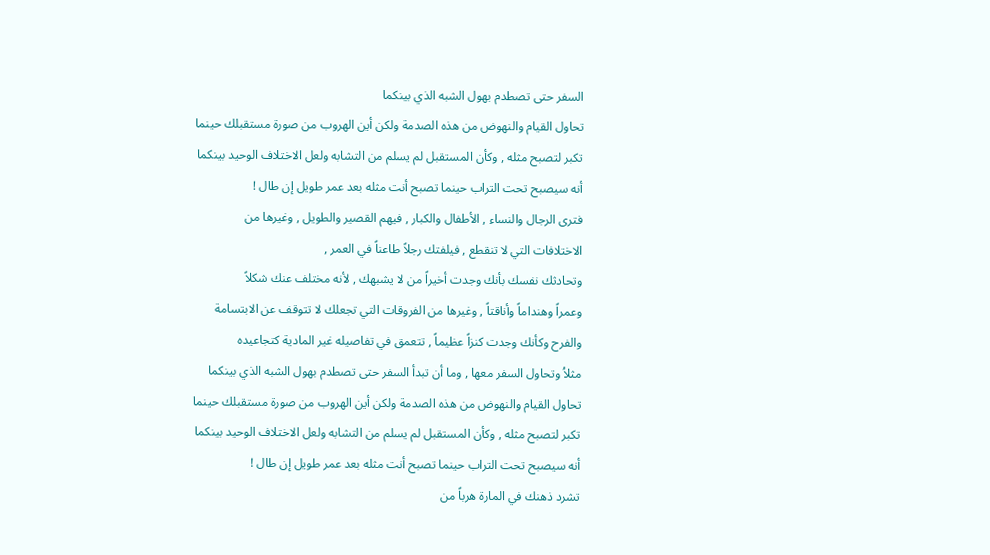السفر حتى تصطدم بهول الشبه الذي بينكما
تحاول القيام والنهوض من هذه الصدمة ولكن أين الهروب من صورة مستقبلك حينما
تكبر لتصبح مثله , وكأن المستقبل لم يسلم من التشابه ولعل الاختلاف الوحيد بينكما
أنه سيصبح تحت التراب حينما تصبح أنت مثله بعد عمر طويل إن طال !
فترى الرجال والنساء , الأطفال والكبار , فيهم القصير والطويل , وغيرها من
الاختلافات التي لا تنقطع , فيلفتك رجلاً طاعناً في العمر ,
وتحادثك نفسك بأنك وجدت أخيراً من لا يشبهك , لأنه مختلف عنك شكلاً
وعمراً وهنداماً وأناقتاً , وغيرها من الفروقات التي تجعلك لا تتوقف عن الابتسامة
والفرح وكأنك وجدت كنزاً عظيماً , تتعمق في تفاصيله غير المادية كتجاعيده
مثلاُ وتحاول السفر معها , وما أن تبدأ السفر حتى تصطدم بهول الشبه الذي بينكما
تحاول القيام والنهوض من هذه الصدمة ولكن أين الهروب من صورة مستقبلك حينما
تكبر لتصبح مثله , وكأن المستقبل لم يسلم من التشابه ولعل الاختلاف الوحيد بينكما
أنه سيصبح تحت التراب حينما تصبح أنت مثله بعد عمر طويل إن طال !
تشرد ذهنك في المارة هرباً من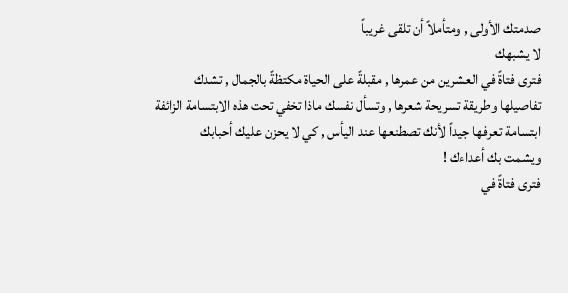صدمتك الأولى , ومتأملاً أن تلقى غريباً
لا يشبهك
فترى فتاةً في العشرين من عمرها , مقبلةً على الحياة مكتظةً بالجمال , تشدك
تفاصيلها وطريقة تسريحة شعرها , وتسأل نفسك ماذا تخفي تحت هذه الابتسامة الزائفة
ابتسامة تعرفها جيداً لأنك تصطنعها عند اليأس , كي لا يحزن عليك أحبابك
ويشمت بك أعداءك !
فترى فتاةً في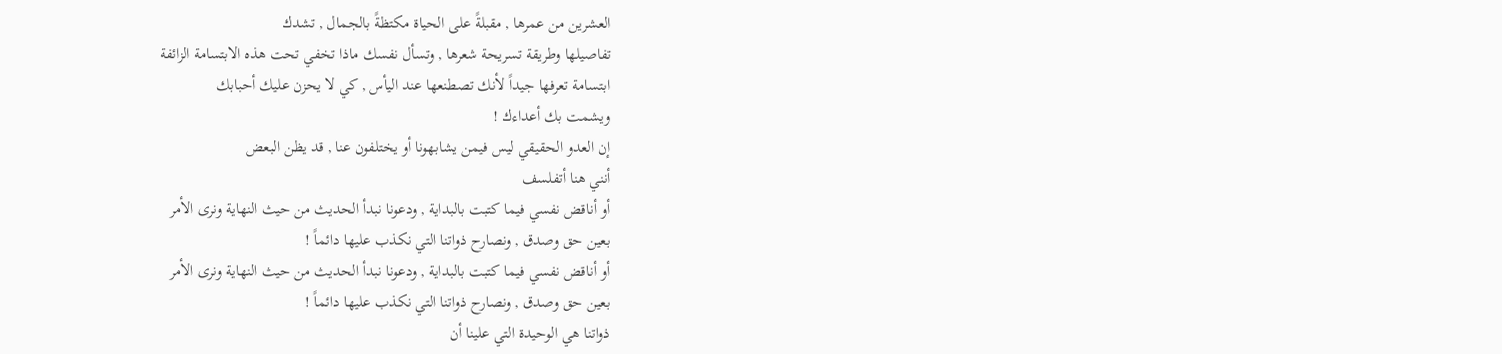العشرين من عمرها , مقبلةً على الحياة مكتظةً بالجمال , تشدك
تفاصيلها وطريقة تسريحة شعرها , وتسأل نفسك ماذا تخفي تحت هذه الابتسامة الزائفة
ابتسامة تعرفها جيداً لأنك تصطنعها عند اليأس , كي لا يحزن عليك أحبابك
ويشمت بك أعداءك !
إن العدو الحقيقي ليس فيمن يشابهونا أو يختلفون عنا , قد يظن البعض
أنني هنا أتفلسف
أو أناقض نفسي فيما كتبت بالبداية , ودعونا نبدأ الحديث من حيث النهاية ونرى الأمر
بعين حق وصدق , ونصارح ذواتنا التي نكذب عليها دائماً !
أو أناقض نفسي فيما كتبت بالبداية , ودعونا نبدأ الحديث من حيث النهاية ونرى الأمر
بعين حق وصدق , ونصارح ذواتنا التي نكذب عليها دائماً !
ذواتنا هي الوحيدة التي علينا أن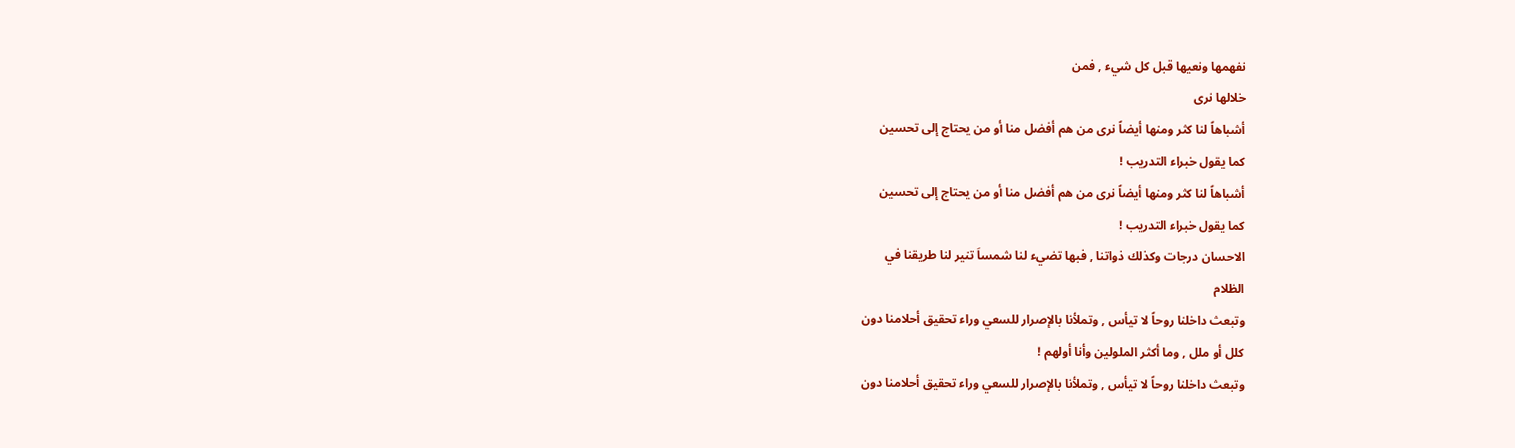نفهمها ونعيها قبل كل شيء , فمن
خلالها نرى
أشباهاً لنا كثر ومنها أيضاً نرى من هم أفضل منا أو من يحتاج إلى تحسين
كما يقول خبراء التدريب !
أشباهاً لنا كثر ومنها أيضاً نرى من هم أفضل منا أو من يحتاج إلى تحسين
كما يقول خبراء التدريب !
الاحسان درجات وكذلك ذواتنا , فبها تضيء لنا شمساَ تنير لنا طريقنا في
الظلام
وتبعث داخلنا روحاً لا تيأس , وتملأنا بالإصرار للسعي وراء تحقيق أحلامنا دون
كلل أو ملل , وما أكثر الملولين وأنا أولهم !
وتبعث داخلنا روحاً لا تيأس , وتملأنا بالإصرار للسعي وراء تحقيق أحلامنا دون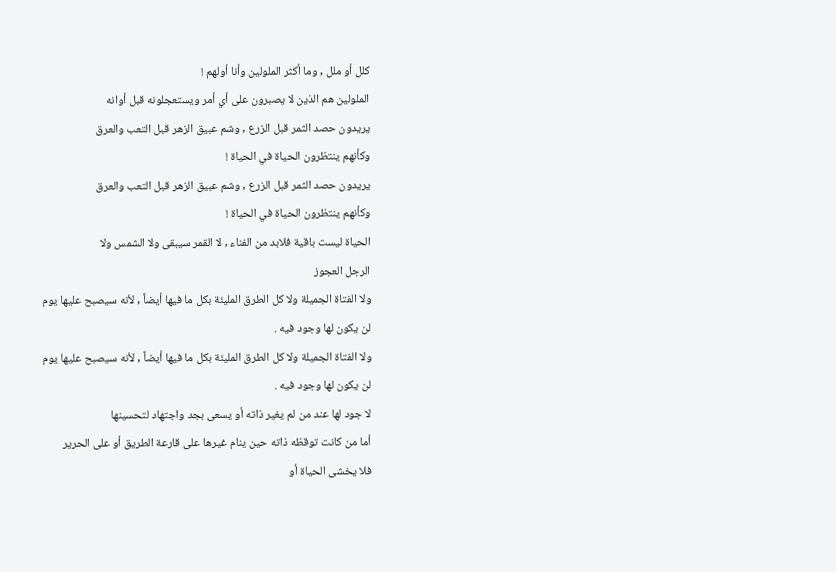كلل أو ملل , وما أكثر الملولين وأنا أولهم !
الملولين هم الذين لا يصبرون على أي أمر ويستعجلونه قبل أوانه
يريدون حصد الثمر قبل الزرع , وشم عبيق الزهر قبل التعب والعرق
وكأنهم ينتظرون الحياة في الحياة !
يريدون حصد الثمر قبل الزرع , وشم عبيق الزهر قبل التعب والعرق
وكأنهم ينتظرون الحياة في الحياة !
الحياة ليست باقية فلابد من الفناء , لا القمر سيبقى ولا الشمس ولا
الرجل العجوز
ولا الفتاة الجميلة ولا كل الطرق المليئة بكل ما فيها أيضاً , لأنه سيصبح عليها يوم
لن يكون لها وجود فيه .
ولا الفتاة الجميلة ولا كل الطرق المليئة بكل ما فيها أيضاً , لأنه سيصبح عليها يوم
لن يكون لها وجود فيه .
لا جود لها عند من لم يغير ذاته أو يسعى بجد واجتهاد لتحسينها
أما من كانت توقظه ذاته حين ينام غيرها على قارعة الطريق أو على الحرير
فلا يخشى الحياة أو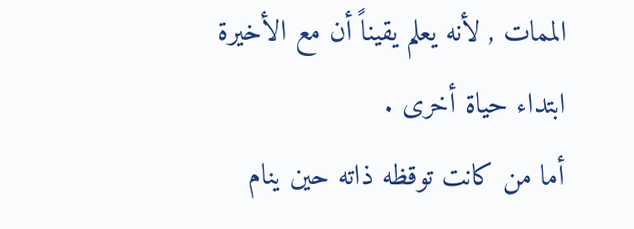الممات , لأنه يعلم يقيناً أن مع الأخيرة ابتداء حياة أخرى .
أما من كانت توقظه ذاته حين ينام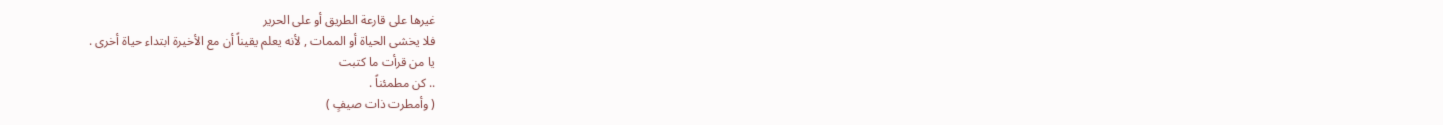غيرها على قارعة الطريق أو على الحرير
فلا يخشى الحياة أو الممات , لأنه يعلم يقيناً أن مع الأخيرة ابتداء حياة أخرى .
يا من قرأت ما كتبت
.. كن مطمئناً .
( وأمطرت ذات صيفٍ )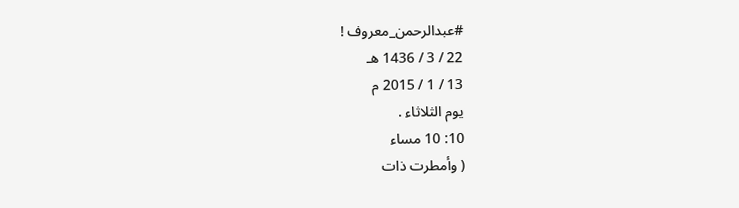#عبدالرحمن_معروف !
22 / 3 / 1436 هـ
13 / 1 / 2015 م
يوم الثلاثاء .
10: 10 مساء
( وأمطرت ذات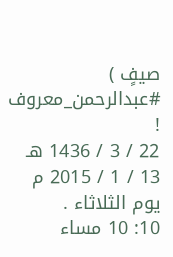صيفٍ )
#عبدالرحمن_معروف !
22 / 3 / 1436 هـ
13 / 1 / 2015 م
يوم الثلاثاء .
10: 10 مساء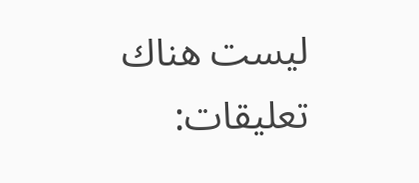ليست هناك تعليقات: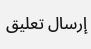إرسال تعليق